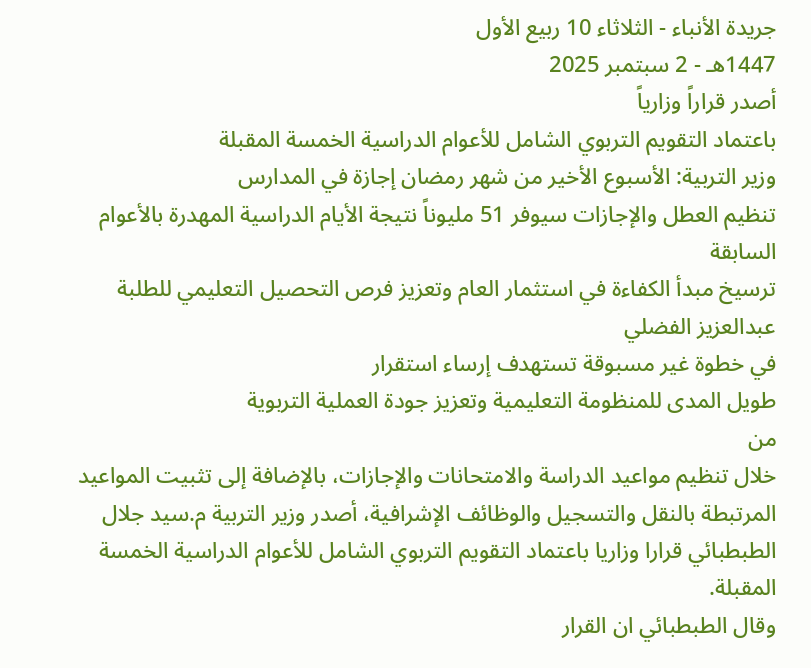جريدة الأنباء - الثلاثاء 10 ربيع الأول
1447هـ - 2 سبتمبر 2025
أصدر قراراً وزارياً
باعتماد التقويم التربوي الشامل للأعوام الدراسية الخمسة المقبلة
وزير التربية: الأسبوع الأخير من شهر رمضان إجازة في المدارس
تنظيم العطل والإجازات سيوفر 51 مليوناً نتيجة الأيام الدراسية المهدرة بالأعوام
السابقة
ترسيخ مبدأ الكفاءة في استثمار العام وتعزيز فرص التحصيل التعليمي للطلبة
عبدالعزيز الفضلي
في خطوة غير مسبوقة تستهدف إرساء استقرار
طويل المدى للمنظومة التعليمية وتعزيز جودة العملية التربوية
من
خلال تنظيم مواعيد الدراسة والامتحانات والإجازات، بالإضافة إلى تثبيت المواعيد
المرتبطة بالنقل والتسجيل والوظائف الإشرافية، أصدر وزير التربية م.سيد جلال
الطبطبائي قرارا وزاريا باعتماد التقويم التربوي الشامل للأعوام الدراسية الخمسة
المقبلة.
وقال الطبطبائي ان القرار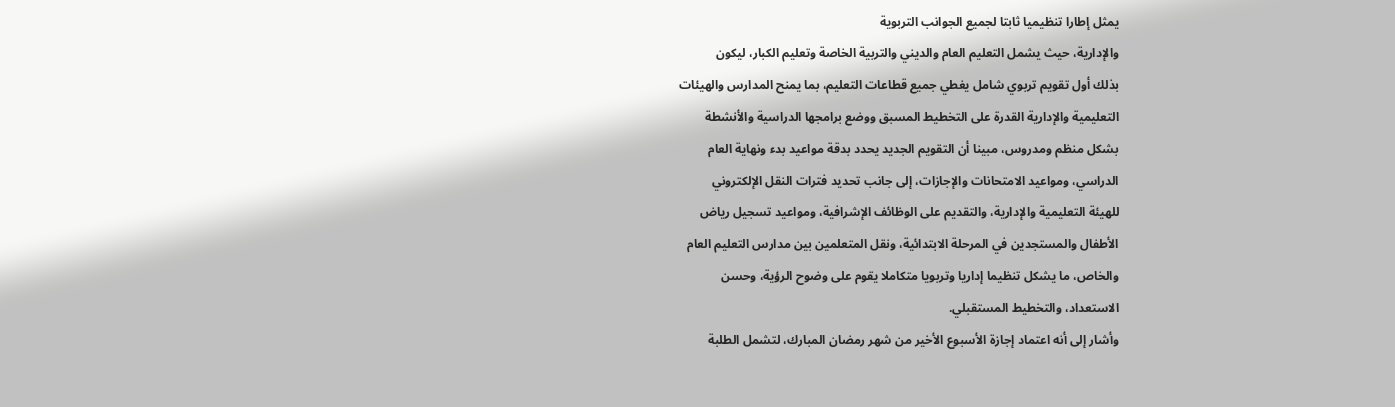يمثل إطارا تنظيميا ثابتا لجميع الجوانب التربوية
والإدارية، حيث يشمل التعليم العام والديني والتربية الخاصة وتعليم الكبار، ليكون
بذلك أول تقويم تربوي شامل يغطي جميع قطاعات التعليم، بما يمنح المدارس والهيئات
التعليمية والإدارية القدرة على التخطيط المسبق ووضع برامجها الدراسية والأنشطة
بشكل منظم ومدروس، مبينا أن التقويم الجديد يحدد بدقة مواعيد بدء ونهاية العام
الدراسي، ومواعيد الامتحانات والإجازات، إلى جانب تحديد فترات النقل الإلكتروني
للهيئة التعليمية والإدارية، والتقديم على الوظائف الإشرافية، ومواعيد تسجيل رياض
الأطفال والمستجدين في المرحلة الابتدائية، ونقل المتعلمين بين مدارس التعليم العام
والخاص، ما يشكل تنظيما إداريا وتربويا متكاملا يقوم على وضوح الرؤية، وحسن
الاستعداد، والتخطيط المستقبلي.
وأشار إلى أنه اعتماد إجازة الأسبوع الأخير من شهر رمضان المبارك، لتشمل الطلبة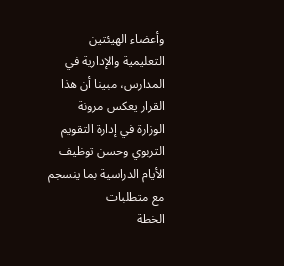وأعضاء الهيئتين التعليمية والإدارية في المدارس، مبينا أن هذا القرار يعكس مرونة
الوزارة في إدارة التقويم التربوي وحسن توظيف الأيام الدراسية بما ينسجم مع متطلبات
الخطة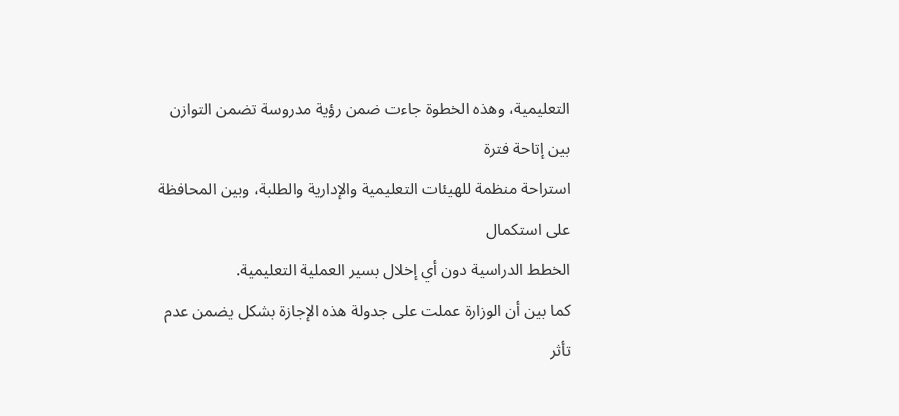التعليمية، وهذه الخطوة جاءت ضمن رؤية مدروسة تضمن التوازن بين إتاحة فترة
استراحة منظمة للهيئات التعليمية والإدارية والطلبة، وبين المحافظة على استكمال
الخطط الدراسية دون أي إخلال بسير العملية التعليمية.
كما بين أن الوزارة عملت على جدولة هذه الإجازة بشكل يضمن عدم تأثر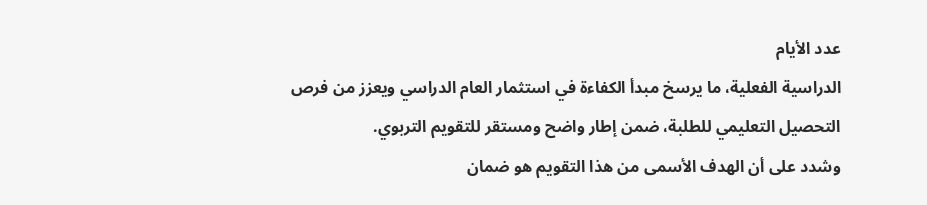عدد الأيام
الدراسية الفعلية، ما يرسخ مبدأ الكفاءة في استثمار العام الدراسي ويعزز من فرص
التحصيل التعليمي للطلبة، ضمن إطار واضح ومستقر للتقويم التربوي.
وشدد على أن الهدف الأسمى من هذا التقويم هو ضمان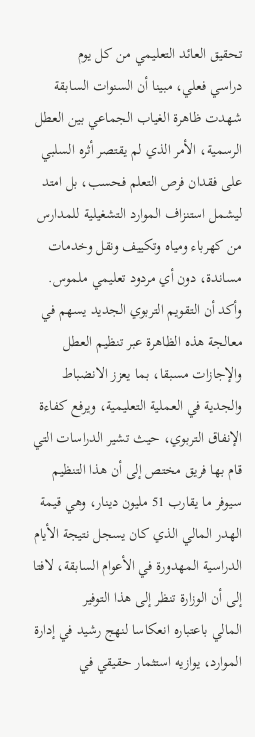تحقيق العائد التعليمي من كل يوم
دراسي فعلي، مبينا أن السنوات السابقة شهدت ظاهرة الغياب الجماعي بين العطل
الرسمية، الأمر الذي لم يقتصر أثره السلبي على فقدان فرص التعلم فحسب، بل امتد
ليشمل استنزاف الموارد التشغيلية للمدارس من كهرباء ومياه وتكييف ونقل وخدمات
مساندة، دون أي مردود تعليمي ملموس.
وأكد أن التقويم التربوي الجديد يسهم في معالجة هذه الظاهرة عبر تنظيم العطل
والإجازات مسبقا، بما يعزز الانضباط والجدية في العملية التعليمية، ويرفع كفاءة
الإنفاق التربوي، حيث تشير الدراسات التي قام بها فريق مختص إلى أن هذا التنظيم
سيوفر ما يقارب 51 مليون دينار، وهي قيمة الهدر المالي الذي كان يسجل نتيجة الأيام
الدراسية المهدورة في الأعوام السابقة، لافتا إلى أن الوزارة تنظر إلى هذا التوفير
المالي باعتباره انعكاسا لنهج رشيد في إدارة الموارد، يوازيه استثمار حقيقي في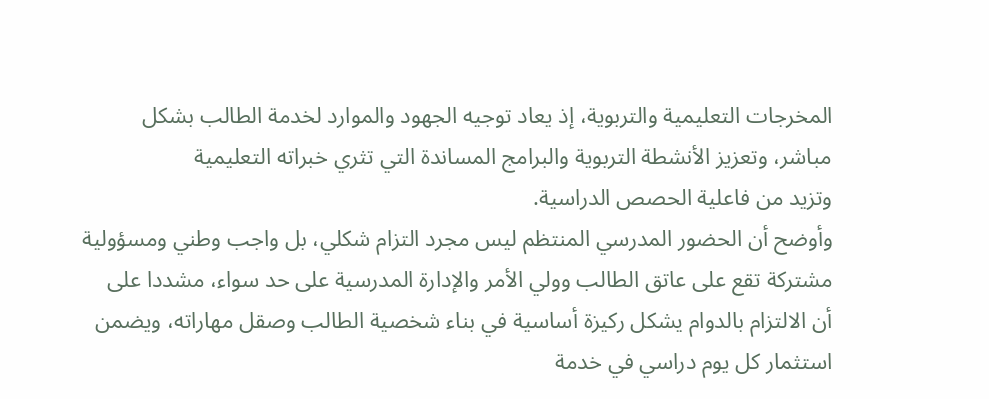المخرجات التعليمية والتربوية، إذ يعاد توجيه الجهود والموارد لخدمة الطالب بشكل
مباشر، وتعزيز الأنشطة التربوية والبرامج المساندة التي تثري خبراته التعليمية
وتزيد من فاعلية الحصص الدراسية.
وأوضح أن الحضور المدرسي المنتظم ليس مجرد التزام شكلي، بل واجب وطني ومسؤولية
مشتركة تقع على عاتق الطالب وولي الأمر والإدارة المدرسية على حد سواء، مشددا على
أن الالتزام بالدوام يشكل ركيزة أساسية في بناء شخصية الطالب وصقل مهاراته، ويضمن
استثمار كل يوم دراسي في خدمة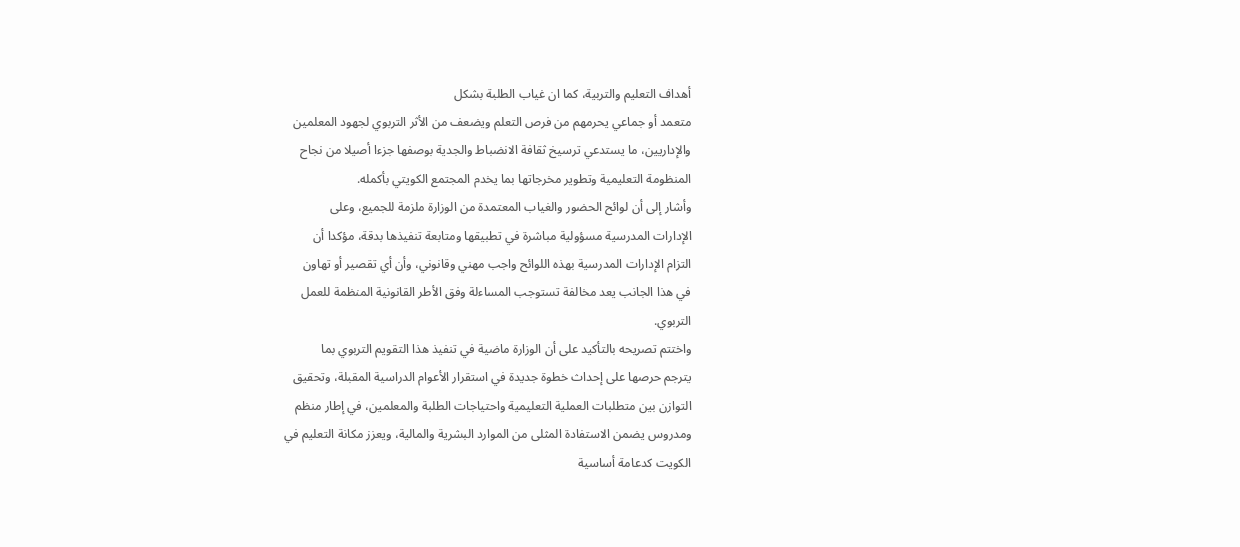أهداف التعليم والتربية، كما ان غياب الطلبة بشكل
متعمد أو جماعي يحرمهم من فرص التعلم ويضعف من الأثر التربوي لجهود المعلمين
والإداريين، ما يستدعي ترسيخ ثقافة الانضباط والجدية بوصفها جزءا أصيلا من نجاح
المنظومة التعليمية وتطوير مخرجاتها بما يخدم المجتمع الكويتي بأكمله.
وأشار إلى أن لوائح الحضور والغياب المعتمدة من الوزارة ملزمة للجميع، وعلى
الإدارات المدرسية مسؤولية مباشرة في تطبيقها ومتابعة تنفيذها بدقة، مؤكدا أن
التزام الإدارات المدرسية بهذه اللوائح واجب مهني وقانوني، وأن أي تقصير أو تهاون
في هذا الجانب يعد مخالفة تستوجب المساءلة وفق الأطر القانونية المنظمة للعمل
التربوي.
واختتم تصريحه بالتأكيد على أن الوزارة ماضية في تنفيذ هذا التقويم التربوي بما
يترجم حرصها على إحداث خطوة جديدة في استقرار الأعوام الدراسية المقبلة، وتحقيق
التوازن بين متطلبات العملية التعليمية واحتياجات الطلبة والمعلمين، في إطار منظم
ومدروس يضمن الاستفادة المثلى من الموارد البشرية والمالية، ويعزز مكانة التعليم في
الكويت كدعامة أساسية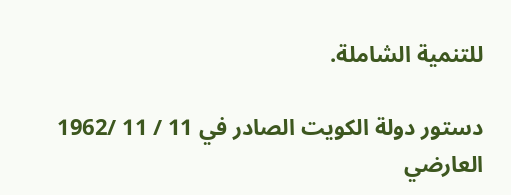للتنمية الشاملة.

دستور دولة الكويت الصادر في 11 / 11 /1962
العارضي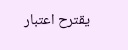يقترح اعتبار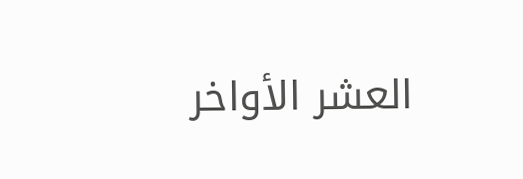العشر الأواخر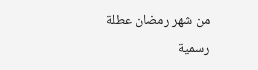من شهر رمضان عطلة رسمية